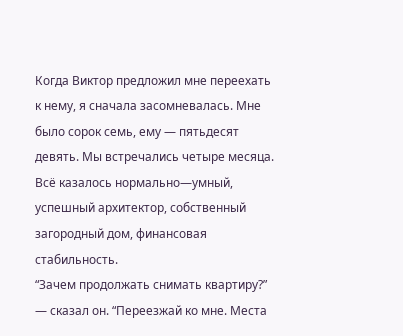Когда Виктор предложил мне переехать к нему, я сначала засомневалась. Мне было сорок семь, ему — пятьдесят девять. Мы встречались четыре месяца. Всё казалось нормально—умный, успешный архитектор, собственный загородный дом, финансовая стабильность.
“Зачем продолжать снимать квартиру?” — сказал он. “Переезжай ко мне. Места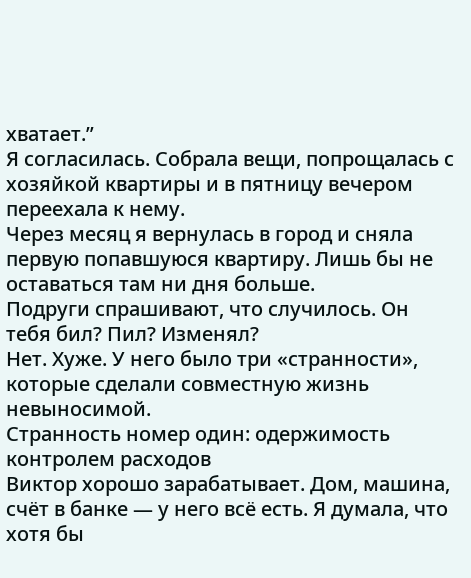хватает.”
Я согласилась. Собрала вещи, попрощалась с хозяйкой квартиры и в пятницу вечером переехала к нему.
Через месяц я вернулась в город и сняла первую попавшуюся квартиру. Лишь бы не оставаться там ни дня больше.
Подруги спрашивают, что случилось. Он тебя бил? Пил? Изменял?
Нет. Хуже. У него было три «странности», которые сделали совместную жизнь невыносимой.
Странность номер один: одержимость контролем расходов
Виктор хорошо зарабатывает. Дом, машина, счёт в банке — у него всё есть. Я думала, что хотя бы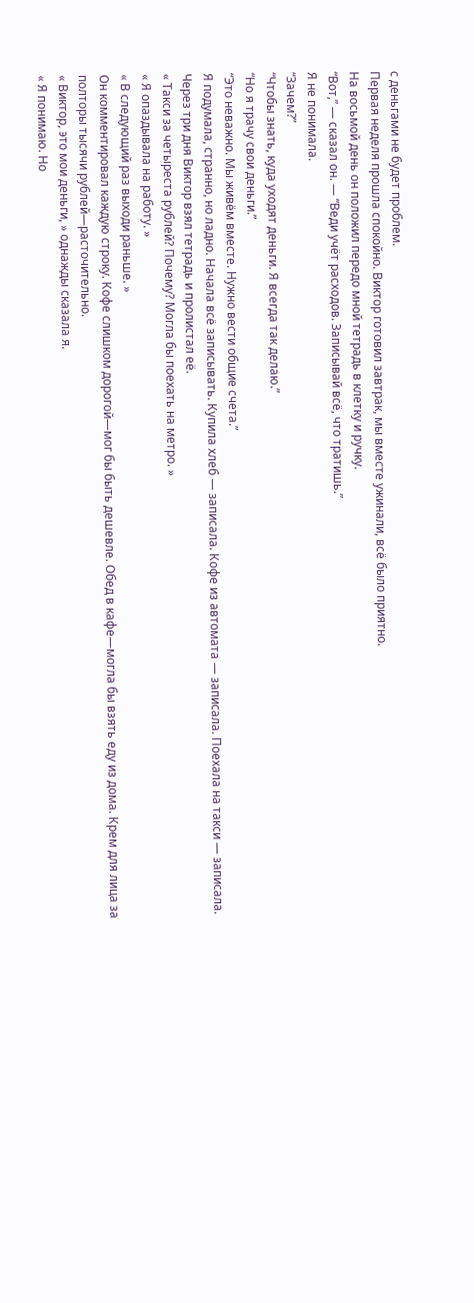с деньгами не будет проблем.
Первая неделя прошла спокойно. Виктор готовил завтрак, мы вместе ужинали, всё было приятно.
На восьмой день он положил передо мной тетрадь в клетку и ручку.
“Вот,” — сказал он. — “Веди учёт расходов. Записывай всё, что тратишь.”
Я не понимала.
“Зачем?”
“Чтобы знать, куда уходят деньги. Я всегда так делаю.”
“Но я трачу свои деньги.”
“Это неважно. Мы живём вместе. Нужно вести общие счета.”
Я подумала, странно, но ладно. Начала всё записывать. Купила хлеб — записала. Кофе из автомата — записала. Поехала на такси — записала.
Через три дня Виктор взял тетрадь и пролистал её.
« Такси за четыреста рублей? Почему? Могла бы поехать на метро. »
« Я опаздывала на работу. »
« В следующий раз выходи раньше. »
Он комментировал каждую строку. Кофе слишком дорогой—мог бы быть дешевле. Обед в кафе—могла бы взять еду из дома. Крем для лица за полторы тысячи рублей—расточительно.
« Виктор, это мои деньги, » однажды сказала я.
« Я понимаю. Но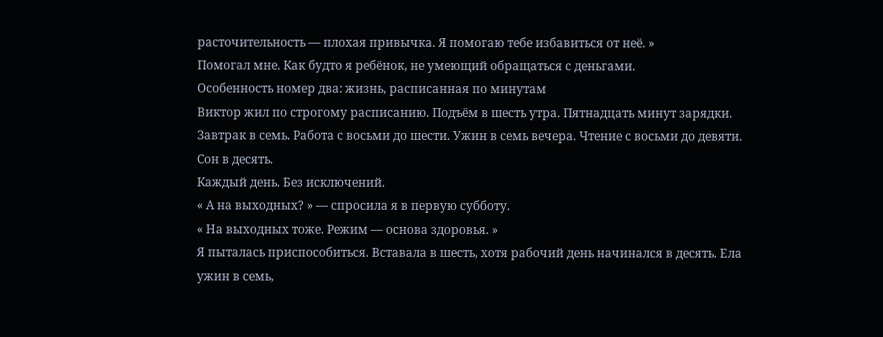расточительность — плохая привычка. Я помогаю тебе избавиться от неё. »
Помогал мне. Как будто я ребёнок, не умеющий обращаться с деньгами.
Особенность номер два: жизнь, расписанная по минутам
Виктор жил по строгому расписанию. Подъём в шесть утра. Пятнадцать минут зарядки. Завтрак в семь. Работа с восьми до шести. Ужин в семь вечера. Чтение с восьми до девяти. Сон в десять.
Каждый день. Без исключений.
« А на выходных? » — спросила я в первую субботу.
« На выходных тоже. Режим — основа здоровья. »
Я пыталась приспособиться. Вставала в шесть, хотя рабочий день начинался в десять. Ела ужин в семь,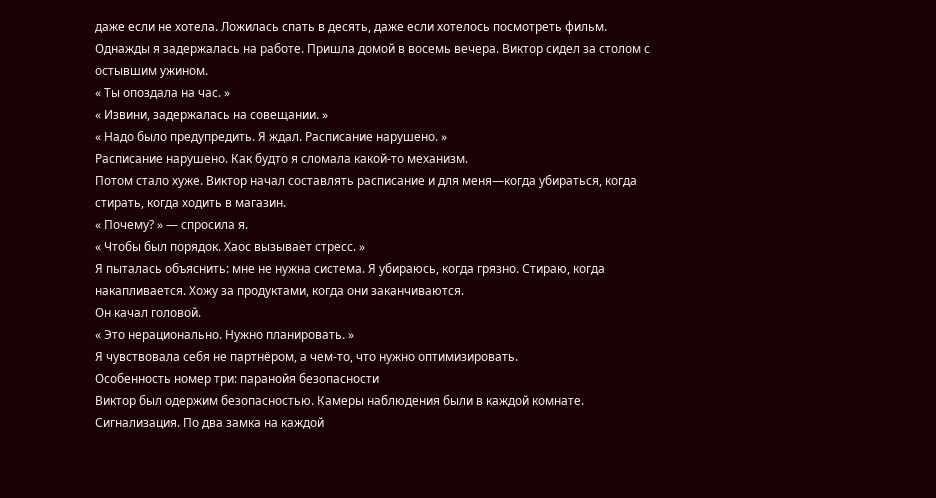даже если не хотела. Ложилась спать в десять, даже если хотелось посмотреть фильм.
Однажды я задержалась на работе. Пришла домой в восемь вечера. Виктор сидел за столом с остывшим ужином.
« Ты опоздала на час. »
« Извини, задержалась на совещании. »
« Надо было предупредить. Я ждал. Расписание нарушено. »
Расписание нарушено. Как будто я сломала какой-то механизм.
Потом стало хуже. Виктор начал составлять расписание и для меня—когда убираться, когда стирать, когда ходить в магазин.
« Почему? » — спросила я.
« Чтобы был порядок. Хаос вызывает стресс. »
Я пыталась объяснить: мне не нужна система. Я убираюсь, когда грязно. Стираю, когда накапливается. Хожу за продуктами, когда они заканчиваются.
Он качал головой.
« Это нерационально. Нужно планировать. »
Я чувствовала себя не партнёром, а чем-то, что нужно оптимизировать.
Особенность номер три: паранойя безопасности
Виктор был одержим безопасностью. Камеры наблюдения были в каждой комнате. Сигнализация. По два замка на каждой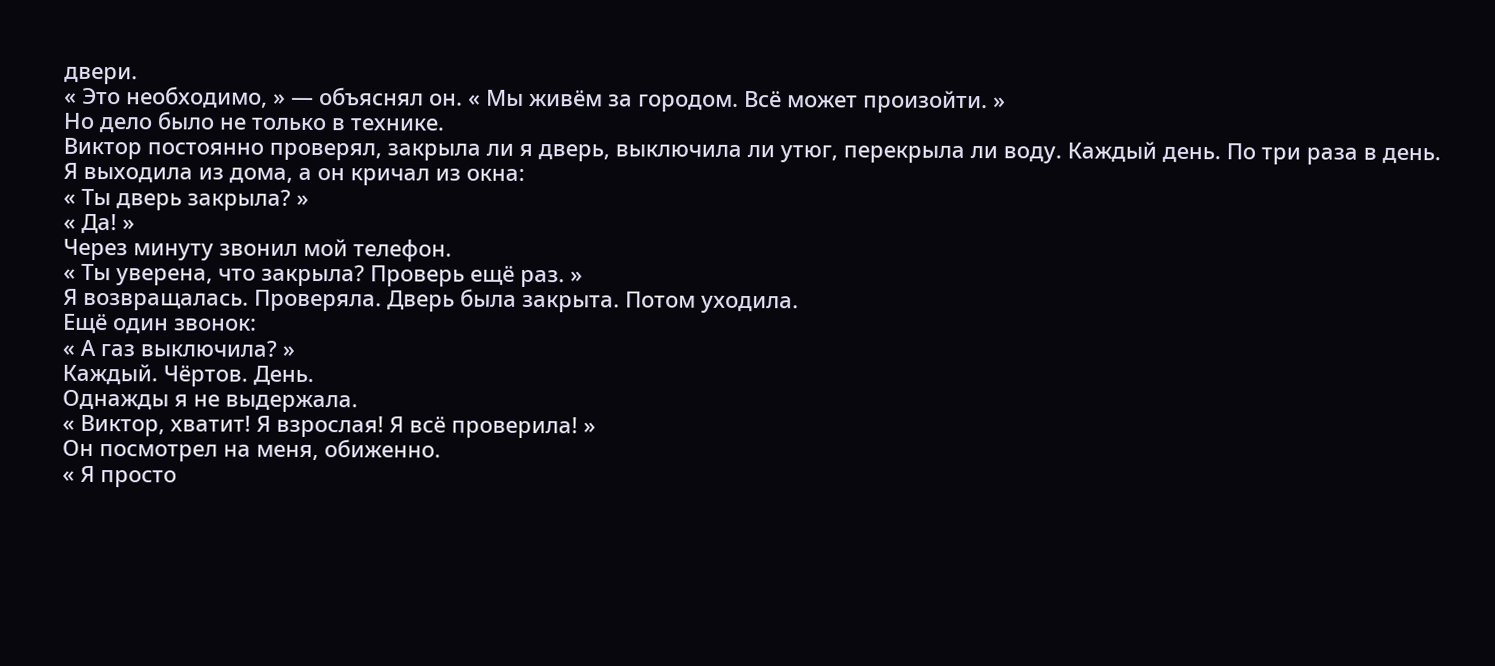двери.
« Это необходимо, » — объяснял он. « Мы живём за городом. Всё может произойти. »
Но дело было не только в технике.
Виктор постоянно проверял, закрыла ли я дверь, выключила ли утюг, перекрыла ли воду. Каждый день. По три раза в день.
Я выходила из дома, а он кричал из окна:
« Ты дверь закрыла? »
« Да! »
Через минуту звонил мой телефон.
« Ты уверена, что закрыла? Проверь ещё раз. »
Я возвращалась. Проверяла. Дверь была закрыта. Потом уходила.
Ещё один звонок:
« А газ выключила? »
Каждый. Чёртов. День.
Однажды я не выдержала.
« Виктор, хватит! Я взрослая! Я всё проверила! »
Он посмотрел на меня, обиженно.
« Я просто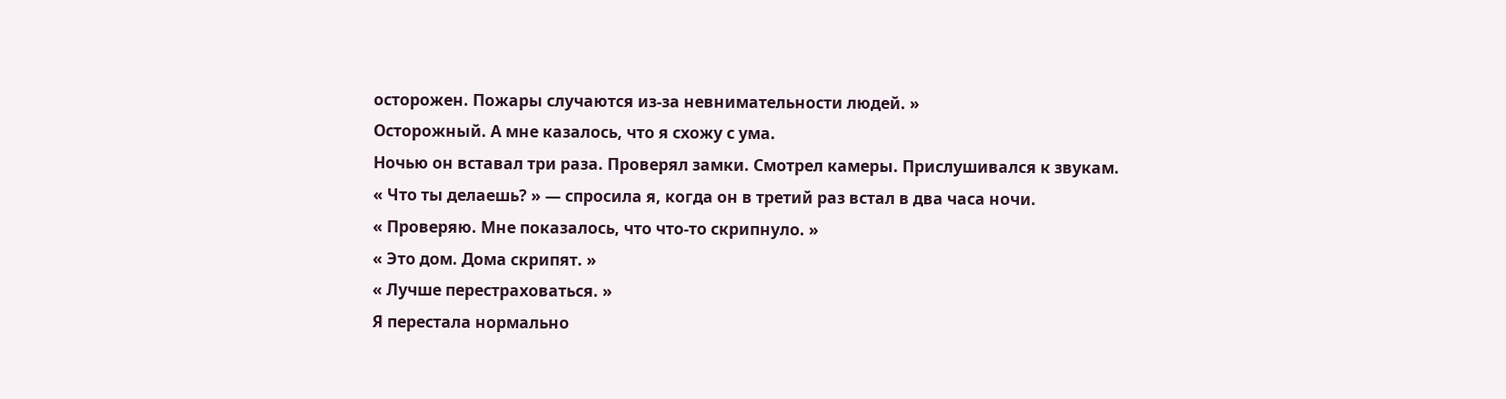осторожен. Пожары случаются из-за невнимательности людей. »
Осторожный. А мне казалось, что я схожу с ума.
Ночью он вставал три раза. Проверял замки. Смотрел камеры. Прислушивался к звукам.
« Что ты делаешь? » — спросила я, когда он в третий раз встал в два часа ночи.
« Проверяю. Мне показалось, что что-то скрипнуло. »
« Это дом. Дома скрипят. »
« Лучше перестраховаться. »
Я перестала нормально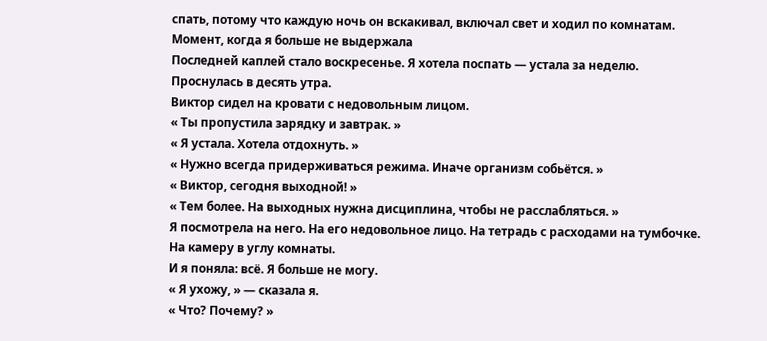спать, потому что каждую ночь он вскакивал, включал свет и ходил по комнатам.
Момент, когда я больше не выдержала
Последней каплей стало воскресенье. Я хотела поспать — устала за неделю. Проснулась в десять утра.
Виктор сидел на кровати с недовольным лицом.
« Ты пропустила зарядку и завтрак. »
« Я устала. Хотела отдохнуть. »
« Нужно всегда придерживаться режима. Иначе организм собьётся. »
« Виктор, сегодня выходной! »
« Тем более. На выходных нужна дисциплина, чтобы не расслабляться. »
Я посмотрела на него. На его недовольное лицо. На тетрадь с расходами на тумбочке. На камеру в углу комнаты.
И я поняла: всё. Я больше не могу.
« Я ухожу, » — сказала я.
« Что? Почему? »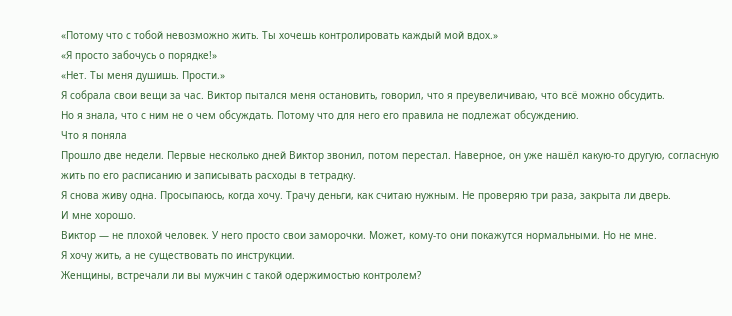«Потому что с тобой невозможно жить. Ты хочешь контролировать каждый мой вдох.»
«Я просто забочусь о порядке!»
«Нет. Ты меня душишь. Прости.»
Я собрала свои вещи за час. Виктор пытался меня остановить, говорил, что я преувеличиваю, что всё можно обсудить.
Но я знала, что с ним не о чем обсуждать. Потому что для него его правила не подлежат обсуждению.
Что я поняла
Прошло две недели. Первые несколько дней Виктор звонил, потом перестал. Наверное, он уже нашёл какую-то другую, согласную жить по его расписанию и записывать расходы в тетрадку.
Я снова живу одна. Просыпаюсь, когда хочу. Трачу деньги, как считаю нужным. Не проверяю три раза, закрыта ли дверь.
И мне хорошо.
Виктор — не плохой человек. У него просто свои заморочки. Может, кому-то они покажутся нормальными. Но не мне.
Я хочу жить, а не существовать по инструкции.
Женщины, встречали ли вы мужчин с такой одержимостью контролем?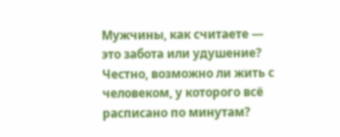Мужчины, как считаете — это забота или удушение?
Честно, возможно ли жить с человеком, у которого всё расписано по минутам?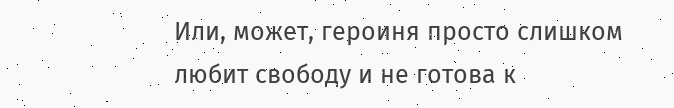Или, может, героиня просто слишком любит свободу и не готова к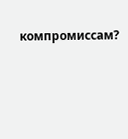компромиссам?